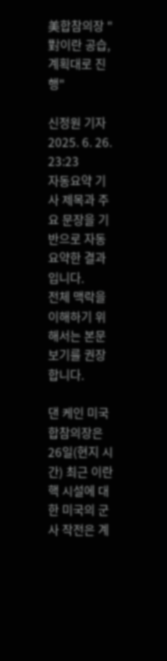美합참의장 "對이란 공습, 계획대로 진행"

신정원 기자 2025. 6. 26. 23:23
자동요약 기사 제목과 주요 문장을 기반으로 자동요약한 결과입니다.
전체 맥락을 이해하기 위해서는 본문 보기를 권장합니다.

댄 케인 미국 합참의장은 26일(현지 시간) 최근 이란 핵 시설에 대한 미국의 군사 작전은 계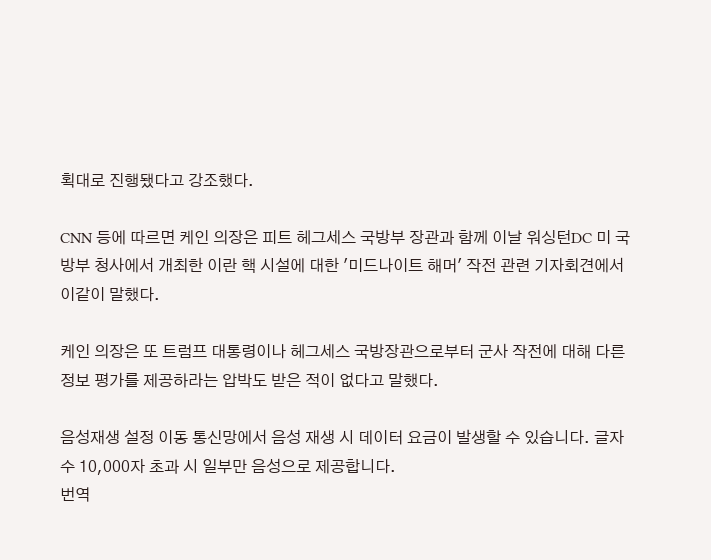획대로 진행됐다고 강조했다.

CNN 등에 따르면 케인 의장은 피트 헤그세스 국방부 장관과 함께 이날 워싱턴DC 미 국방부 청사에서 개최한 이란 핵 시설에 대한 '미드나이트 해머' 작전 관련 기자회견에서 이같이 말했다.

케인 의장은 또 트럼프 대통령이나 헤그세스 국방장관으로부터 군사 작전에 대해 다른 정보 평가를 제공하라는 압박도 받은 적이 없다고 말했다.

음성재생 설정 이동 통신망에서 음성 재생 시 데이터 요금이 발생할 수 있습니다. 글자 수 10,000자 초과 시 일부만 음성으로 제공합니다.
번역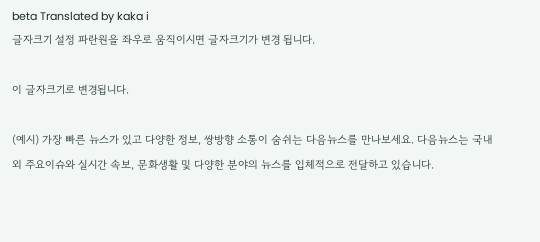beta Translated by kaka i
글자크기 설정 파란원을 좌우로 움직이시면 글자크기가 변경 됩니다.

이 글자크기로 변경됩니다.

(예시) 가장 빠른 뉴스가 있고 다양한 정보, 쌍방향 소통이 숨쉬는 다음뉴스를 만나보세요. 다음뉴스는 국내외 주요이슈와 실시간 속보, 문화생활 및 다양한 분야의 뉴스를 입체적으로 전달하고 있습니다.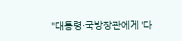"대통령·국방장관에게 '다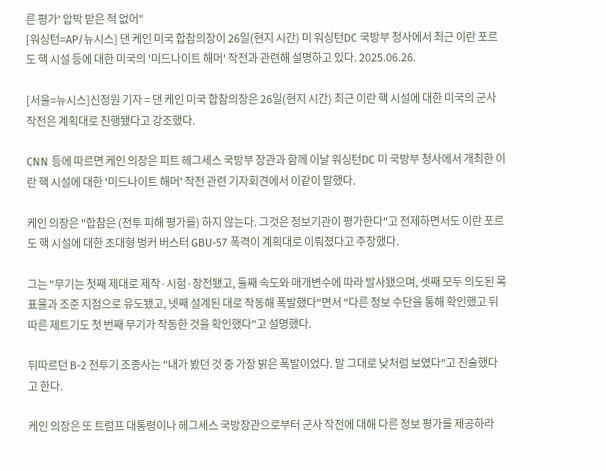른 평가' 압박 받은 적 없어"
[워싱턴=AP/뉴시스] 댄 케인 미국 합참의장이 26일(현지 시간) 미 워싱턴DC 국방부 청사에서 최근 이란 포르도 핵 시설 등에 대한 미국의 '미드나이트 해머' 작전과 관련해 설명하고 있다. 2025.06.26.

[서울=뉴시스]신정원 기자 = 댄 케인 미국 합참의장은 26일(현지 시간) 최근 이란 핵 시설에 대한 미국의 군사 작전은 계획대로 진행됐다고 강조했다.

CNN 등에 따르면 케인 의장은 피트 헤그세스 국방부 장관과 함께 이날 워싱턴DC 미 국방부 청사에서 개최한 이란 핵 시설에 대한 '미드나이트 해머' 작전 관련 기자회견에서 이같이 말했다.

케인 의장은 "합참은 (전투 피해 평가를) 하지 않는다. 그것은 정보기관이 평가한다"고 전제하면서도 이란 포르도 핵 시설에 대한 초대형 벙커 버스터 GBU-57 폭격이 계획대로 이뤄졌다고 주장했다.

그는 "무기는 첫째 제대로 제작·시험·장전됐고, 둘째 속도와 매개변수에 따라 발사됐으며, 셋째 모두 의도된 목표물과 조준 지점으로 유도됐고, 넷째 설계된 대로 작동해 폭발했다"면서 "다른 정보 수단을 통해 확인했고 뒤따른 제트기도 첫 번째 무기가 작동한 것을 확인했다"고 설명했다.

뒤따르던 B-2 전투기 조종사는 "내가 봤던 것 중 가장 밝은 폭발이었다. 말 그대로 낮처럼 보였다"고 진술했다고 한다.

케인 의장은 또 트럼프 대통령이나 헤그세스 국방장관으로부터 군사 작전에 대해 다른 정보 평가를 제공하라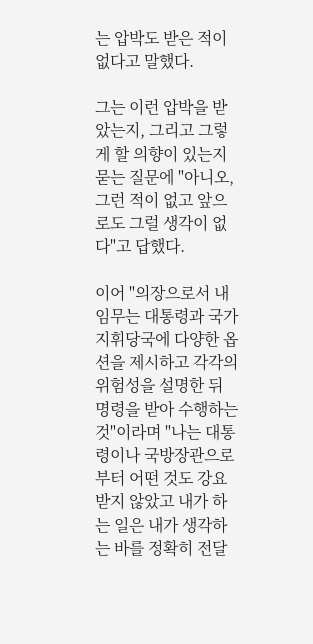는 압박도 받은 적이 없다고 말했다.

그는 이런 압박을 받았는지, 그리고 그렇게 할 의향이 있는지 묻는 질문에 "아니오, 그런 적이 없고 앞으로도 그럴 생각이 없다"고 답했다.

이어 "의장으로서 내 임무는 대통령과 국가지휘당국에 다양한 옵션을 제시하고 각각의 위험성을 설명한 뒤 명령을 받아 수행하는 것"이라며 "나는 대통령이나 국방장관으로부터 어떤 것도 강요받지 않았고 내가 하는 일은 내가 생각하는 바를 정확히 전달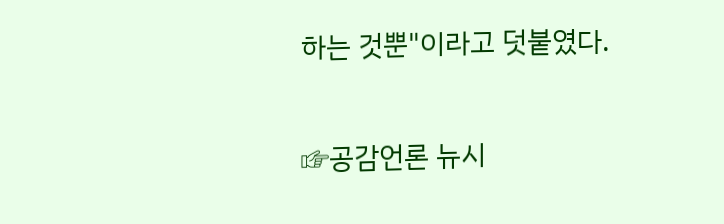하는 것뿐"이라고 덧붙였다.

☞공감언론 뉴시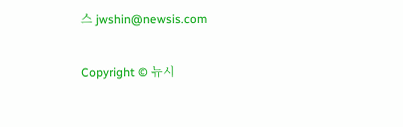스 jwshin@newsis.com

Copyright © 뉴시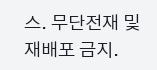스. 무단전재 및 재배포 금지.